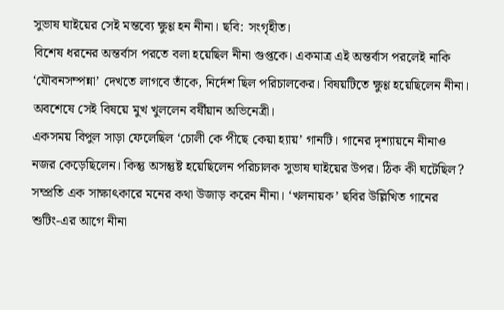সুভাষ ঘাইয়ের সেই মন্তব্যে ক্ষুণ্ণ হন নীনা। ছবি: সংগৃহীত।
বিশেষ ধরনের অন্তর্বাস পরতে বলা হয়েছিল নীনা গুপ্তকে। একমাত্র এই অন্তর্বাস পরলেই নাকি ‘যৌবনসম্পন্না’ দেখতে লাগবে তাঁকে, নির্দেশ ছিল পরিচালকের। বিষয়টিতে ক্ষুণ্ণ হয়েছিলেন নীনা। অবশেষে সেই বিষয়ে মুখ খুললেন বর্ষীয়ান অভিনেত্রী।
একসময় বিপুল সাড়া ফেলেছিল ‘চোলী কে পীছে কেয়া হ্যায়’ গানটি। গানের দৃশ্যায়নে নীনাও নজর কেড়েছিলেন। কিন্তু অসন্তুষ্ট হয়েছিলেন পরিচালক সুভাষ ঘাইয়ের উপর। ঠিক কী ঘটেছিল? সম্প্রতি এক সাক্ষাৎকারে মনের কথা উজাড় করেন নীনা। ‘খলনায়ক’ ছবির উল্লিখিত গানের শুটিং-এর আগে নীনা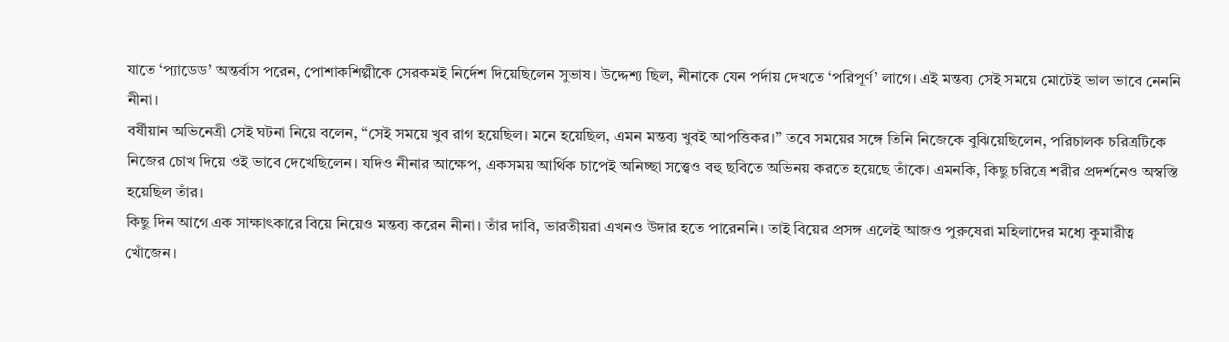যাতে ‘প্যাডেড’ অন্তর্বাস পরেন, পোশাকশিল্পীকে সেরকমই নির্দেশ দিয়েছিলেন সুভাষ। উদ্দেশ্য ছিল, নীনাকে যেন পর্দায় দেখতে ‘পরিপূর্ণ’ লাগে। এই মন্তব্য সেই সময়ে মোটেই ভাল ভাবে নেননি নীনা।
বর্ষীয়ান অভিনেত্রী সেই ঘটনা নিয়ে বলেন, “সেই সময়ে খুব রাগ হয়েছিল। মনে হয়েছিল, এমন মন্তব্য খুবই আপত্তিকর।” তবে সময়ের সঙ্গে তিনি নিজেকে বুঝিয়েছিলেন, পরিচালক চরিত্রটিকে নিজের চোখ দিয়ে ওই ভাবে দেখেছিলেন। যদিও নীনার আক্ষেপ, একসময় আর্থিক চাপেই অনিচ্ছা সত্ত্বেও বহু ছবিতে অভিনয় করতে হয়েছে তাঁকে। এমনকি, কিছু চরিত্রে শরীর প্রদর্শনেও অস্বস্তি হয়েছিল তাঁর।
কিছু দিন আগে এক সাক্ষাৎকারে বিয়ে নিয়েও মন্তব্য করেন নীনা। তাঁর দাবি, ভারতীয়রা এখনও উদার হতে পারেননি। তাই বিয়ের প্রসঙ্গ এলেই আজও পুরুষেরা মহিলাদের মধ্যে কুমারীত্ব খোঁজেন।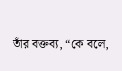তাঁর বক্তব্য, “কে বলে,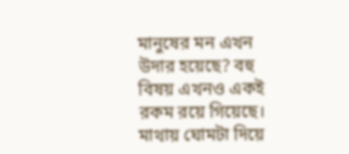মানুষের মন এখন উদার হয়েছে? বহু বিষয় এখনও একই রকম রয়ে গিয়েছে। মাথায় ঘোমটা দিয়ে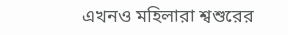এখনও মহিলারা শ্বশুরের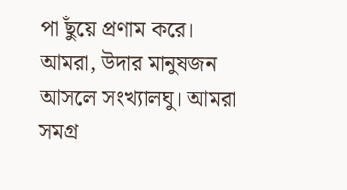পা ছুঁয়ে প্রণাম করে। আমরা, উদার মানুষজন আসলে সংখ্যালঘু। আমরা সমগ্র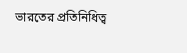ভারতের প্রতিনিধিত্ব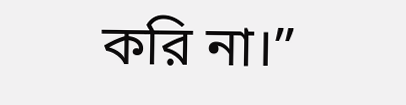করি না।”